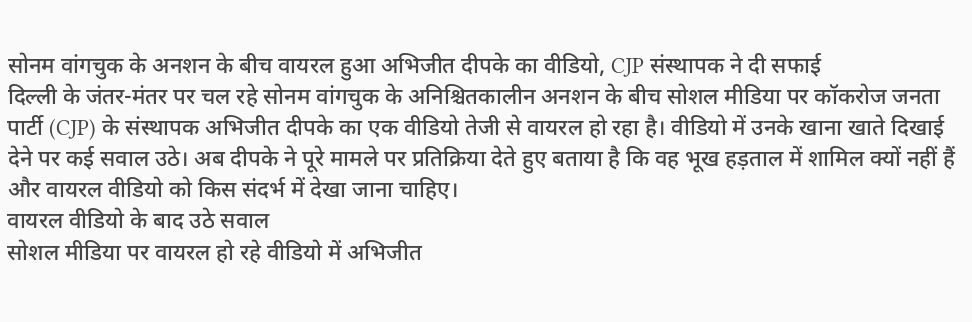सोनम वांगचुक के अनशन के बीच वायरल हुआ अभिजीत दीपके का वीडियो, CJP संस्थापक ने दी सफाई
दिल्ली के जंतर-मंतर पर चल रहे सोनम वांगचुक के अनिश्चितकालीन अनशन के बीच सोशल मीडिया पर कॉकरोज जनता पार्टी (CJP) के संस्थापक अभिजीत दीपके का एक वीडियो तेजी से वायरल हो रहा है। वीडियो में उनके खाना खाते दिखाई देने पर कई सवाल उठे। अब दीपके ने पूरे मामले पर प्रतिक्रिया देते हुए बताया है कि वह भूख हड़ताल में शामिल क्यों नहीं हैं और वायरल वीडियो को किस संदर्भ में देखा जाना चाहिए।
वायरल वीडियो के बाद उठे सवाल
सोशल मीडिया पर वायरल हो रहे वीडियो में अभिजीत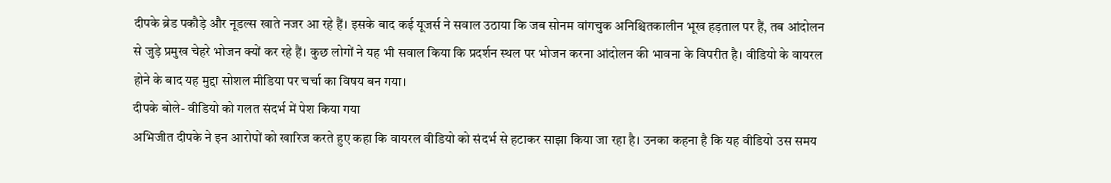दीपके ब्रेड पकौड़े और नूडल्स खाते नजर आ रहे हैं। इसके बाद कई यूजर्स ने सवाल उठाया कि जब सोनम वांगचुक अनिश्चितकालीन भूख हड़ताल पर हैं, तब आंदोलन से जुड़े प्रमुख चेहरे भोजन क्यों कर रहे हैं। कुछ लोगों ने यह भी सवाल किया कि प्रदर्शन स्थल पर भोजन करना आंदोलन की भावना के विपरीत है। वीडियो के वायरल होने के बाद यह मुद्दा सोशल मीडिया पर चर्चा का विषय बन गया।
दीपके बोले- वीडियो को गलत संदर्भ में पेश किया गया
अभिजीत दीपके ने इन आरोपों को खारिज करते हुए कहा कि वायरल वीडियो को संदर्भ से हटाकर साझा किया जा रहा है। उनका कहना है कि यह वीडियो उस समय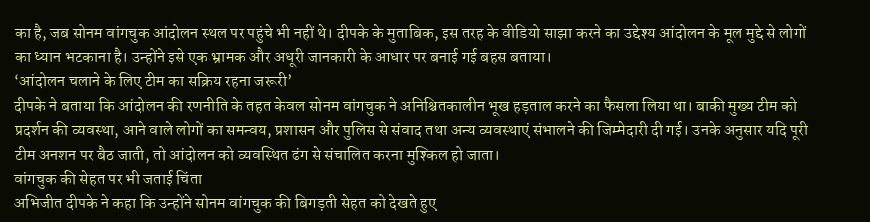का है, जब सोनम वांगचुक आंदोलन स्थल पर पहुंचे भी नहीं थे। दीपके के मुताबिक, इस तरह के वीडियो साझा करने का उद्देश्य आंदोलन के मूल मुद्दे से लोगों का ध्यान भटकाना है। उन्होंने इसे एक भ्रामक और अधूरी जानकारी के आधार पर बनाई गई बहस बताया।
‘आंदोलन चलाने के लिए टीम का सक्रिय रहना जरूरी’
दीपके ने बताया कि आंदोलन की रणनीति के तहत केवल सोनम वांगचुक ने अनिश्चितकालीन भूख हड़ताल करने का फैसला लिया था। बाकी मुख्य टीम को प्रदर्शन की व्यवस्था, आने वाले लोगों का समन्वय, प्रशासन और पुलिस से संवाद तथा अन्य व्यवस्थाएं संभालने की जिम्मेदारी दी गई। उनके अनुसार यदि पूरी टीम अनशन पर बैठ जाती, तो आंदोलन को व्यवस्थित ढंग से संचालित करना मुश्किल हो जाता।
वांगचुक की सेहत पर भी जताई चिंता
अभिजीत दीपके ने कहा कि उन्होंने सोनम वांगचुक की बिगड़ती सेहत को देखते हुए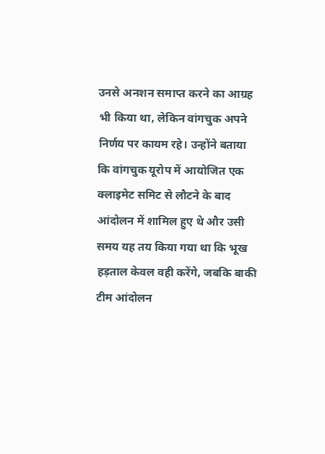उनसे अनशन समाप्त करने का आग्रह भी किया था, लेकिन वांगचुक अपने निर्णय पर कायम रहे। उन्होंने बताया कि वांगचुक यूरोप में आयोजित एक क्लाइमेट समिट से लौटने के बाद आंदोलन में शामिल हुए थे और उसी समय यह तय किया गया था कि भूख हड़ताल केवल वही करेंगे, जबकि बाकी टीम आंदोलन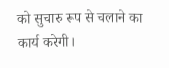को सुचारु रूप से चलाने का कार्य करेगी।